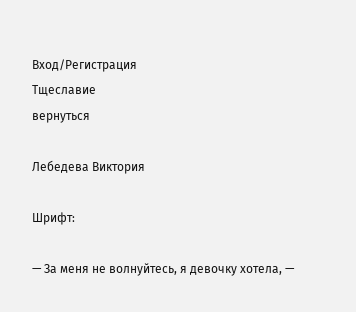Вход/Регистрация
Тщеславие
вернуться

Лебедева Виктория

Шрифт:

— За меня не волнуйтесь, я девочку хотела, —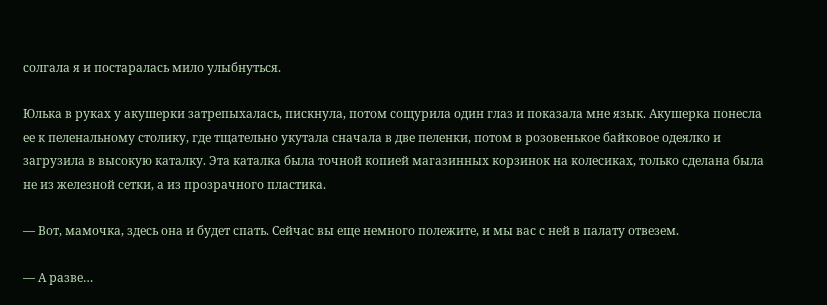солгала я и постаралась мило улыбнуться.

Юлька в руках у акушерки затрепыхалась, пискнула, потом сощурила один глаз и показала мне язык. Акушерка понесла ее к пеленальному столику, где тщательно укутала сначала в две пеленки, потом в розовенькое байковое одеялко и загрузила в высокую каталку. Эта каталка была точной копией магазинных корзинок на колесиках, только сделана была не из железной сетки, а из прозрачного пластика.

— Вот, мамочка, здесь она и будет спать. Сейчас вы еще немного полежите, и мы вас с ней в палату отвезем.

— А разве…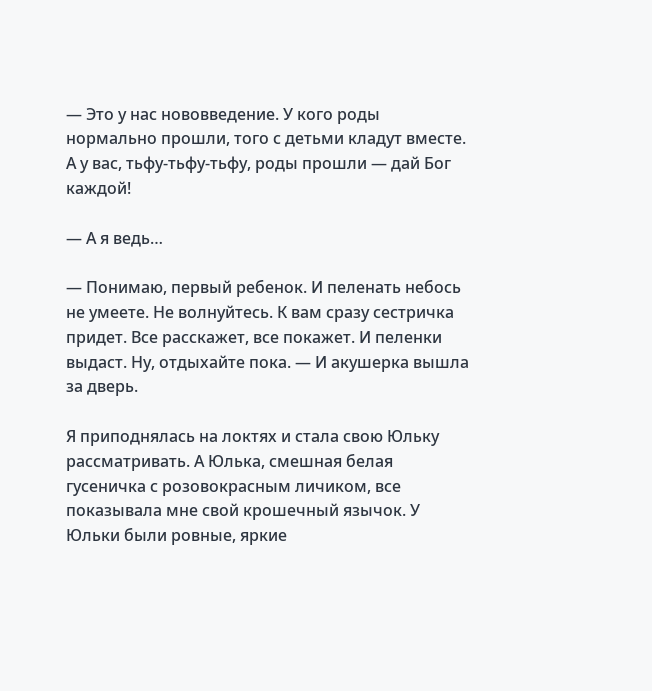— Это у нас нововведение. У кого роды нормально прошли, того с детьми кладут вместе. А у вас, тьфу-тьфу-тьфу, роды прошли — дай Бог каждой!

— А я ведь…

— Понимаю, первый ребенок. И пеленать небось не умеете. Не волнуйтесь. К вам сразу сестричка придет. Все расскажет, все покажет. И пеленки выдаст. Ну, отдыхайте пока. — И акушерка вышла за дверь.

Я приподнялась на локтях и стала свою Юльку рассматривать. А Юлька, смешная белая гусеничка с розовокрасным личиком, все показывала мне свой крошечный язычок. У Юльки были ровные, яркие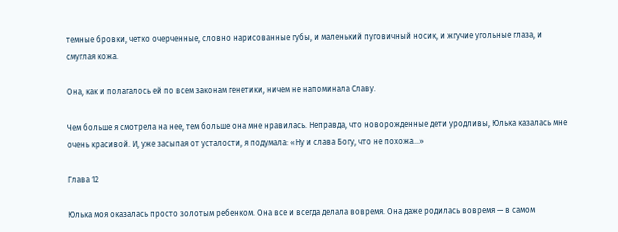темные бровки, четко очерченные, словно нарисованные губы, и маленький пуговичный носик, и жгучие угольные глаза, и смуглая кожа.

Она, как и полагалось ей по всем законам генетики, ничем не напоминала Славу.

Чем больше я смотрела на нее, тем больше она мне нравилась. Неправда, что новорожденные дети уродливы, Юлька казалась мне очень красивой. И, уже засыпая от усталости, я подумала: «Ну и слава Богу, что не похожа…»

Глава 12

Юлька моя оказалась просто золотым ребенком. Она все и всегда делала вовремя. Она даже родилась вовремя — в самом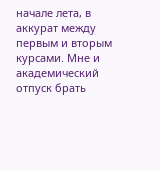начале лета, в аккурат между первым и вторым курсами. Мне и академический отпуск брать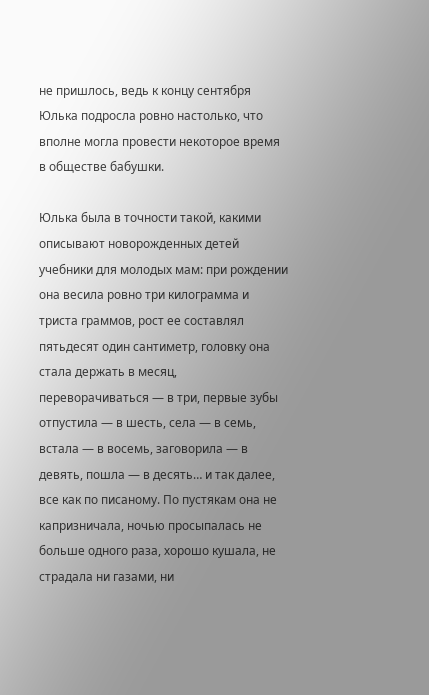не пришлось, ведь к концу сентября Юлька подросла ровно настолько, что вполне могла провести некоторое время в обществе бабушки.

Юлька была в точности такой, какими описывают новорожденных детей учебники для молодых мам: при рождении она весила ровно три килограмма и триста граммов, рост ее составлял пятьдесят один сантиметр, головку она стала держать в месяц, переворачиваться — в три, первые зубы отпустила — в шесть, села — в семь, встала — в восемь, заговорила — в девять, пошла — в десять… и так далее, все как по писаному. По пустякам она не капризничала, ночью просыпалась не больше одного раза, хорошо кушала, не страдала ни газами, ни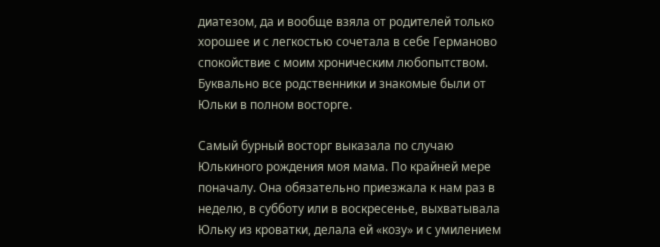диатезом, да и вообще взяла от родителей только хорошее и с легкостью сочетала в себе Германово спокойствие с моим хроническим любопытством. Буквально все родственники и знакомые были от Юльки в полном восторге.

Самый бурный восторг выказала по случаю Юлькиного рождения моя мама. По крайней мере поначалу. Она обязательно приезжала к нам раз в неделю, в субботу или в воскресенье, выхватывала Юльку из кроватки, делала ей «козу» и с умилением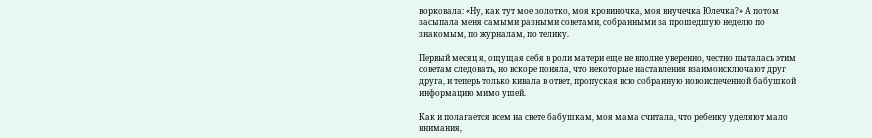ворковала: «Ну, как тут мое золотко, моя кровиночка, моя внучечка Юлечка?» А потом засыпала меня самыми разными советами, собранными за прошедшую неделю по знакомым, по журналам, по телику.

Первый месяц я, ощущая себя в роли матери еще не вполне уверенно, честно пыталась этим советам следовать, но вскоре поняла, что некоторые наставления взаимоисключают друг друга, и теперь только кивала в ответ, пропуская всю собранную новоиспеченной бабушкой информацию мимо ушей.

Как и полагается всем на свете бабушкам, моя мама считала, что ребенку уделяют мало внимания,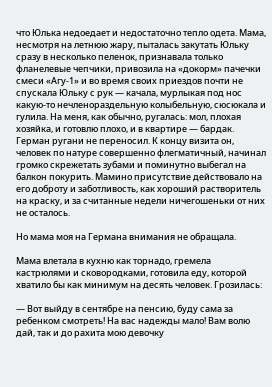что Юлька недоедает и недостаточно тепло одета. Мама, несмотря на летнюю жару, пыталась закутать Юльку сразу в несколько пеленок, признавала только фланелевые чепчики, привозила на «докорм» пачечки смеси «Агу-1» и во время своих приездов почти не спускала Юльку с рук — качала, мурлыкая под нос какую-то нечленораздельную колыбельную, сюсюкала и гулила. На меня, как обычно, ругалась: мол, плохая хозяйка, и готовлю плохо, и в квартире — бардак. Герман ругани не переносил. К концу визита он, человек по натуре совершенно флегматичный, начинал громко скрежетать зубами и поминутно выбегал на балкон покурить. Мамино присутствие действовало на его доброту и заботливость, как хороший растворитель на краску, и за считанные недели ничегошеньки от них не осталось.

Но мама моя на Германа внимания не обращала.

Мама влетала в кухню как торнадо, гремела кастрюлями и сковородками, готовила еду, которой хватило бы как минимум на десять человек. Грозилась:

— Вот выйду в сентябре на пенсию, буду сама за ребенком смотреть! На вас надежды мало! Вам волю дай, так и до рахита мою девочку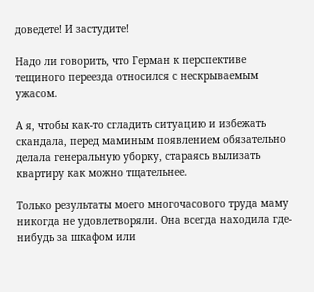доведете! И застудите!

Надо ли говорить, что Герман к перспективе тещиного переезда относился с нескрываемым ужасом.

А я, чтобы как-то сгладить ситуацию и избежать скандала, перед маминым появлением обязательно делала генеральную уборку, стараясь вылизать квартиру как можно тщательнее.

Только результаты моего многочасового труда маму никогда не удовлетворяли. Она всегда находила где-нибудь за шкафом или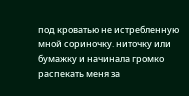под кроватью не истребленную мной сориночку. ниточку или бумажку и начинала громко распекать меня за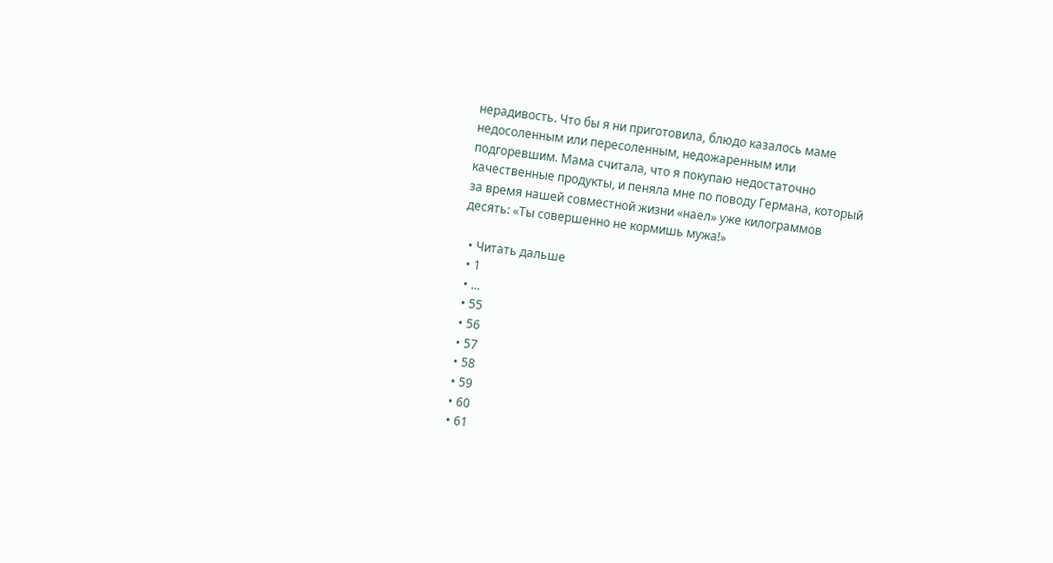нерадивость. Что бы я ни приготовила, блюдо казалось маме недосоленным или пересоленным, недожаренным или подгоревшим. Мама считала, что я покупаю недостаточно качественные продукты, и пеняла мне по поводу Германа, который за время нашей совместной жизни «наел» уже килограммов десять: «Ты совершенно не кормишь мужа!»

  • Читать дальше
  • 1
  • ...
  • 55
  • 56
  • 57
  • 58
  • 59
  • 60
  • 61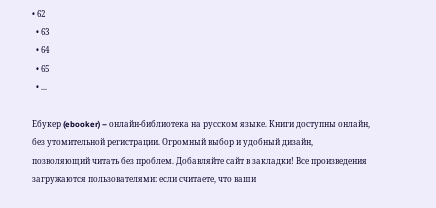• 62
  • 63
  • 64
  • 65
  • ...

Ебукер (ebooker) – онлайн-библиотека на русском языке. Книги доступны онлайн, без утомительной регистрации. Огромный выбор и удобный дизайн, позволяющий читать без проблем. Добавляйте сайт в закладки! Все произведения загружаются пользователями: если считаете, что ваши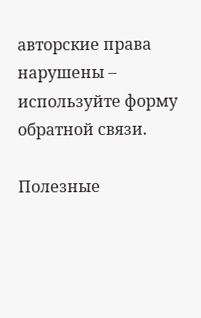авторские права нарушены – используйте форму обратной связи.

Полезные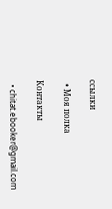ссылки

  • Моя полка

Контакты

  • chitat.ebooker@gmail.com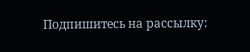Подпишитесь на рассылку: